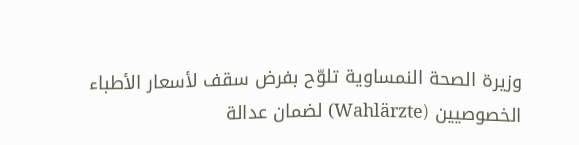وزيرة الصحة النمساوية تلوّح بفرض سقف لأسعار الأطباء الخصوصيين (Wahlärzte) لضمان عدالة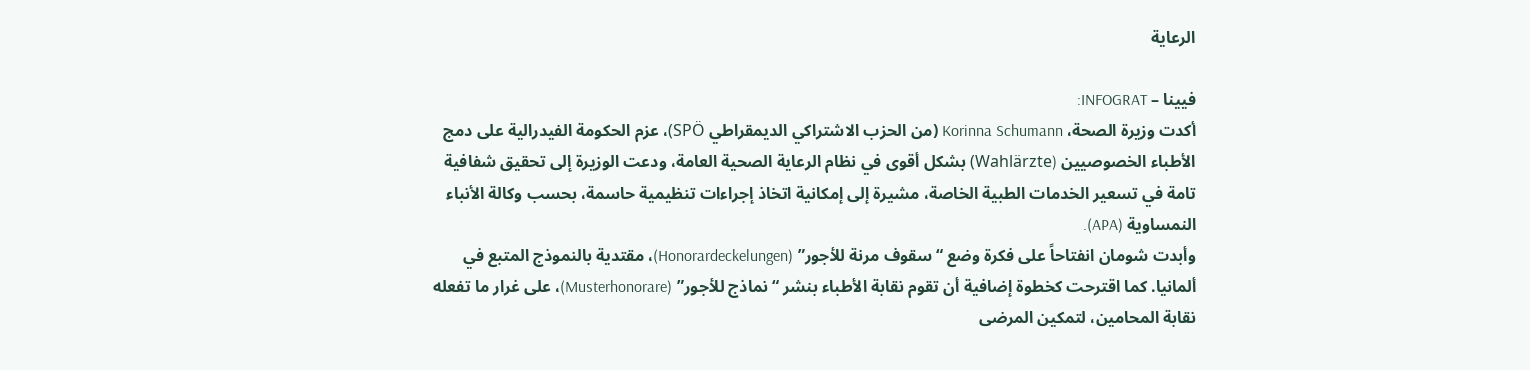الرعاية

فيينا – INFOGRAT:
أكدت وزيرة الصحة، Korinna Schumann (من الحزب الاشتراكي الديمقراطي SPÖ)، عزم الحكومة الفيدرالية على دمج الأطباء الخصوصيين (Wahlärzte) بشكل أقوى في نظام الرعاية الصحية العامة، ودعت الوزيرة إلى تحقيق شفافية تامة في تسعير الخدمات الطبية الخاصة، مشيرة إلى إمكانية اتخاذ إجراءات تنظيمية حاسمة، بحسب وكالة الأنباء النمساوية (APA).
وأبدت شومان انفتاحاً على فكرة وضع “سقوف مرنة للأجور” (Honorardeckelungen)، مقتدية بالنموذج المتبع في ألمانيا. كما اقترحت كخطوة إضافية أن تقوم نقابة الأطباء بنشر “نماذج للأجور” (Musterhonorare)، على غرار ما تفعله نقابة المحامين، لتمكين المرضى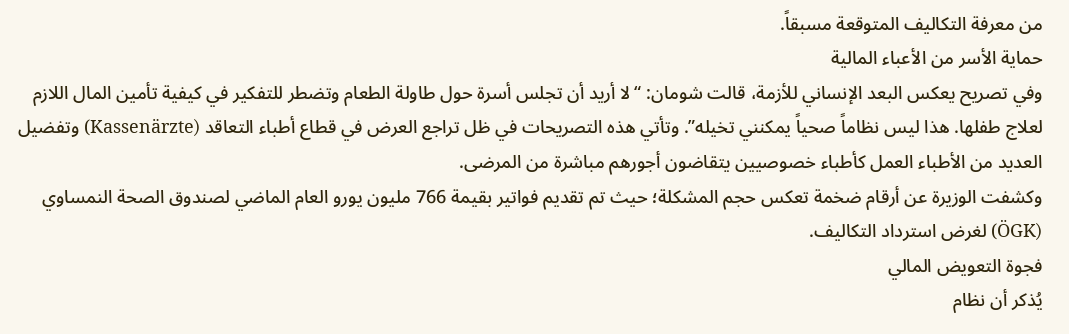من معرفة التكاليف المتوقعة مسبقاً.
حماية الأسر من الأعباء المالية
وفي تصريح يعكس البعد الإنساني للأزمة، قالت شومان: “لا أريد أن تجلس أسرة حول طاولة الطعام وتضطر للتفكير في كيفية تأمين المال اللازم لعلاج طفلها. هذا ليس نظاماً صحياً يمكنني تخيله”. وتأتي هذه التصريحات في ظل تراجع العرض في قطاع أطباء التعاقد (Kassenärzte) وتفضيل العديد من الأطباء العمل كأطباء خصوصيين يتقاضون أجورهم مباشرة من المرضى.
وكشفت الوزيرة عن أرقام ضخمة تعكس حجم المشكلة؛ حيث تم تقديم فواتير بقيمة 766 مليون يورو العام الماضي لصندوق الصحة النمساوي (ÖGK) لغرض استرداد التكاليف.
فجوة التعويض المالي
يُذكر أن نظام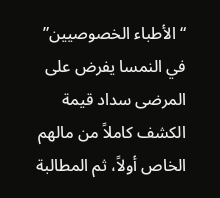“الأطباء الخصوصيين” في النمسا يفرض على المرضى سداد قيمة الكشف كاملاً من مالهم الخاص أولاً، ثم المطالبة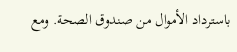باسترداد الأموال من صندوق الصحة. ومع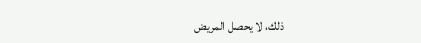ذلك، لا يحصل المريض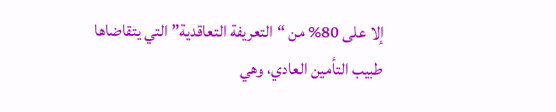إلا على 80% من “التعريفة التعاقدية” التي يتقاضاها طبيب التأمين العادي، وهي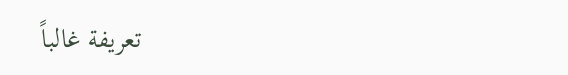تعريفة غالباً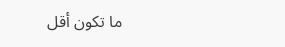ما تكون أقل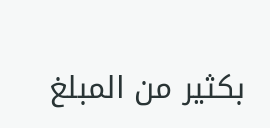بكثير من المبلغ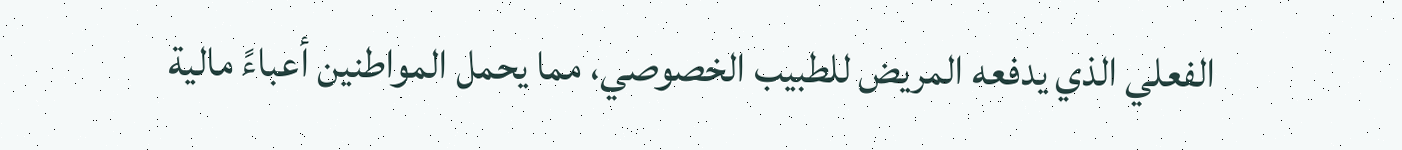الفعلي الذي يدفعه المريض للطبيب الخصوصي، مما يحمل المواطنين أعباءً مالية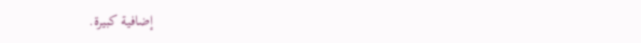إضافية كبيرة.